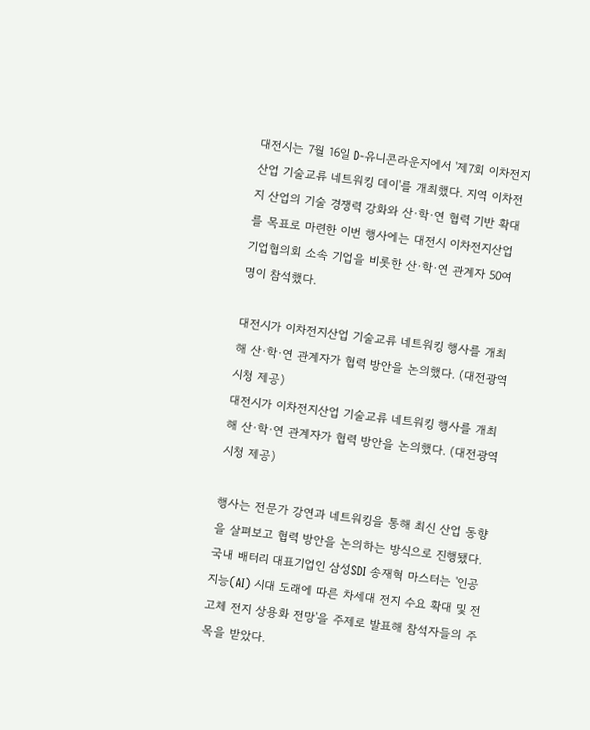대전시는 7월 16일 D-유니콘라운지에서 '제7회 이차전지산업 기술교류 네트워킹 데이'를 개최했다. 지역 이차전지 산업의 기술 경쟁력 강화와 산·학·연 협력 기반 확대를 목표로 마련한 이번 행사에는 대전시 이차전지산업 기업협의회 소속 기업을 비롯한 산·학·연 관계자 50여 명이 참석했다.

대전시가 이차전지산업 기술교류 네트워킹 행사를 개최해 산·학·연 관계자가 협력 방안을 논의했다. (대전광역시청 제공)
대전시가 이차전지산업 기술교류 네트워킹 행사를 개최해 산·학·연 관계자가 협력 방안을 논의했다. (대전광역시청 제공)

행사는 전문가 강연과 네트워킹을 통해 최신 산업 동향을 살펴보고 협력 방안을 논의하는 방식으로 진행됐다. 국내 배터리 대표기업인 삼성SDI 송재혁 마스터는 '인공지능(AI) 시대 도래에 따른 차세대 전지 수요 확대 및 전고체 전지 상용화 전망'을 주제로 발표해 참석자들의 주목을 받았다.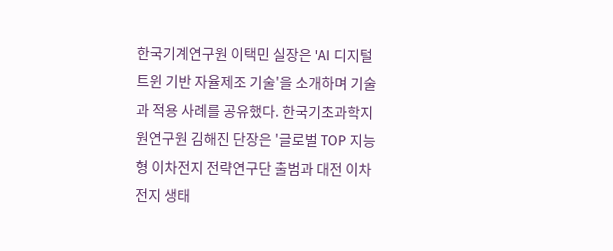한국기계연구원 이택민 실장은 'AI 디지털트윈 기반 자율제조 기술'을 소개하며 기술과 적용 사례를 공유했다. 한국기초과학지원연구원 김해진 단장은 '글로벌 TOP 지능형 이차전지 전략연구단 출범과 대전 이차전지 생태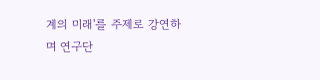계의 미래'를 주제로 강연하며 연구단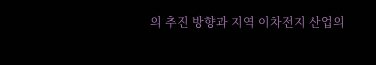의 추진 방향과 지역 이차전지 산업의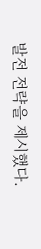발전 전략을 제시했다.